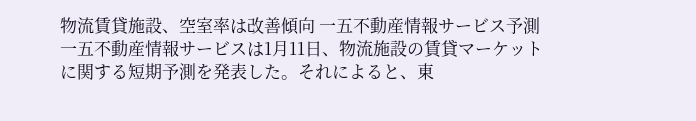物流賃貸施設、空室率は改善傾向 一五不動産情報サービス予測
一五不動産情報サービスは1月11日、物流施設の賃貸マーケットに関する短期予測を発表した。それによると、東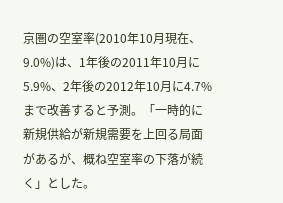京圏の空室率(2010年10月現在、9.0%)は、1年後の2011年10月に5.9%、2年後の2012年10月に4.7%まで改善すると予測。「一時的に新規供給が新規需要を上回る局面があるが、概ね空室率の下落が続く」とした。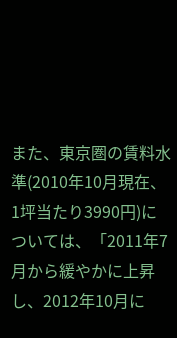また、東京圏の賃料水準(2010年10月現在、1坪当たり3990円)については、「2011年7月から緩やかに上昇し、2012年10月に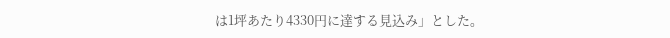は1坪あたり4330円に達する見込み」とした。